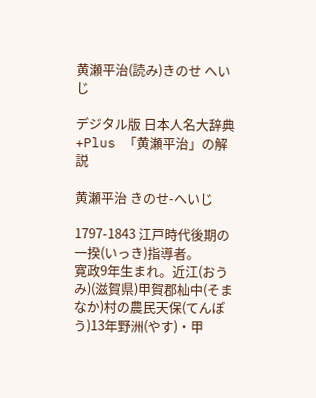黄瀬平治(読み)きのせ へいじ

デジタル版 日本人名大辞典+Plus 「黄瀬平治」の解説

黄瀬平治 きのせ-へいじ

1797-1843 江戸時代後期の一揆(いっき)指導者。
寛政9年生まれ。近江(おうみ)(滋賀県)甲賀郡杣中(そまなか)村の農民天保(てんぽう)13年野洲(やす)・甲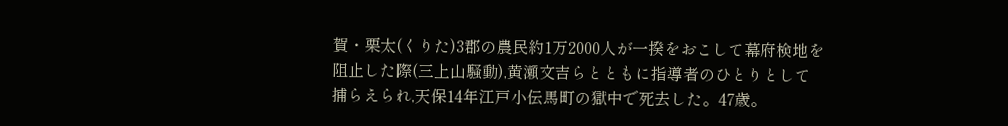賀・栗太(くりた)3郡の農民約1万2000人が一揆をおこして幕府検地を阻止した際(三上山騒動),黄瀬文吉らとともに指導者のひとりとして捕らえられ,天保14年江戸小伝馬町の獄中で死去した。47歳。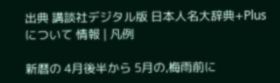出典 講談社デジタル版 日本人名大辞典+Plusについて 情報 | 凡例

新暦の 4月後半から 5月の,梅雨前に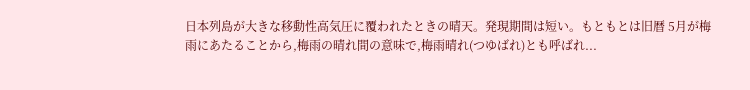日本列島が大きな移動性高気圧に覆われたときの晴天。発現期間は短い。もともとは旧暦 5月が梅雨にあたることから,梅雨の晴れ間の意味で,梅雨晴れ(つゆばれ)とも呼ばれ...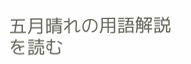五月晴れの用語解説を読む